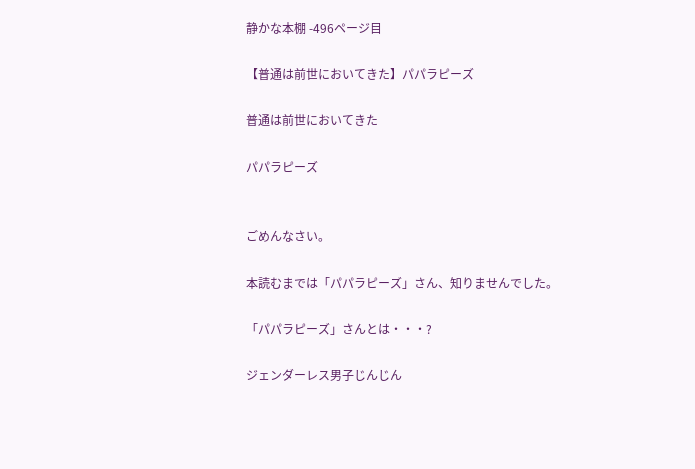静かな本棚 -496ページ目

【普通は前世においてきた】パパラピーズ

普通は前世においてきた

パパラピーズ


ごめんなさい。

本読むまでは「パパラピーズ」さん、知りませんでした。

「パパラピーズ」さんとは・・・?

ジェンダーレス男子じんじん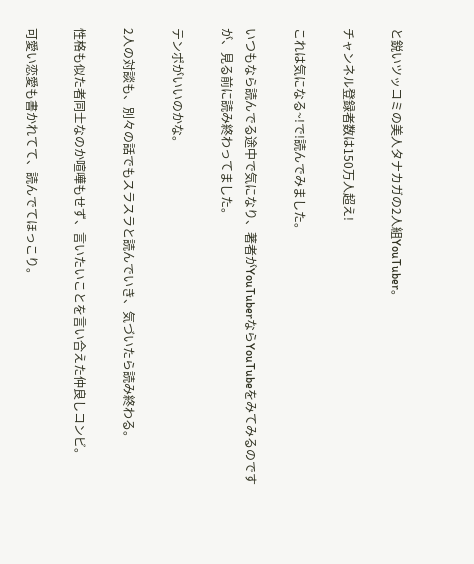と鋭いツッコミの美人タナカガの2人組YouTuber。

チャンネル登録者数は150万人超え!

これは気になる~!で!読んでみました。

いつもなら読んでる途中で気になり、著者がYouTuberならYouTubeをみてみるのですが、見る前に読み終わってました。

テンポがいいのかな。

2人の対談も、別々の話でもスラスラと読んでいき、気づいたら読み終わる。

性格も似た者同士なのか喧嘩もせず、言いたいことを言い合えた仲良しコンビ。

可愛い恋愛も書かれてて、読んでてほっこり。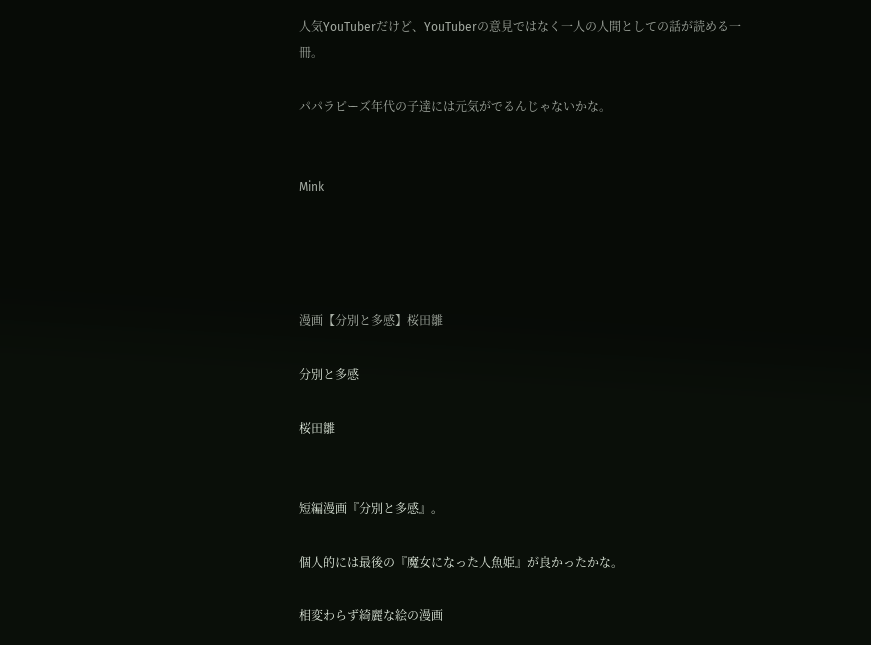人気YouTuberだけど、YouTuberの意見ではなく一人の人間としての話が読める一冊。

パパラピーズ年代の子達には元気がでるんじゃないかな。


Mink




漫画【分別と多感】桜田雛

分別と多感

桜田雛


短編漫画『分別と多感』。

個人的には最後の『魔女になった人魚姫』が良かったかな。

相変わらず綺麗な絵の漫画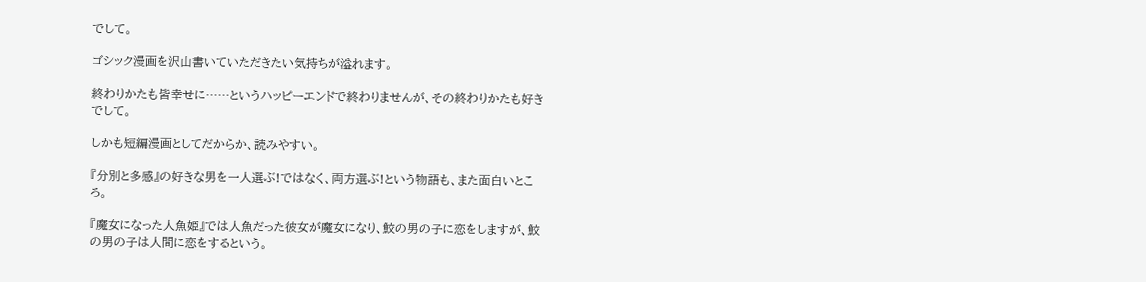でして。

ゴシック漫画を沢山書いていただきたい気持ちが溢れます。

終わりかたも皆幸せに……というハッピーエンドで終わりませんが、その終わりかたも好きでして。

しかも短編漫画としてだからか、読みやすい。

『分別と多感』の好きな男を一人選ぶ!ではなく、両方選ぶ!という物語も、また面白いところ。

『魔女になった人魚姫』では人魚だった彼女が魔女になり、鮫の男の子に恋をしますが、鮫の男の子は人間に恋をするという。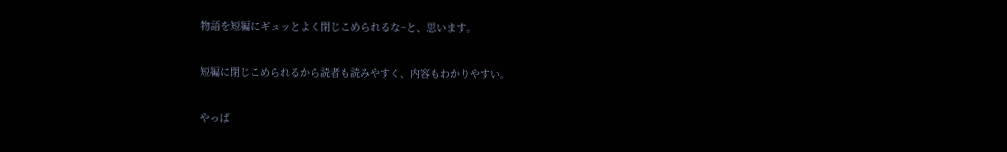物語を短編にギュッとよく閉じこめられるな~と、思います。

短編に閉じこめられるから読者も読みやすく、内容もわかりやすい。

やっぱ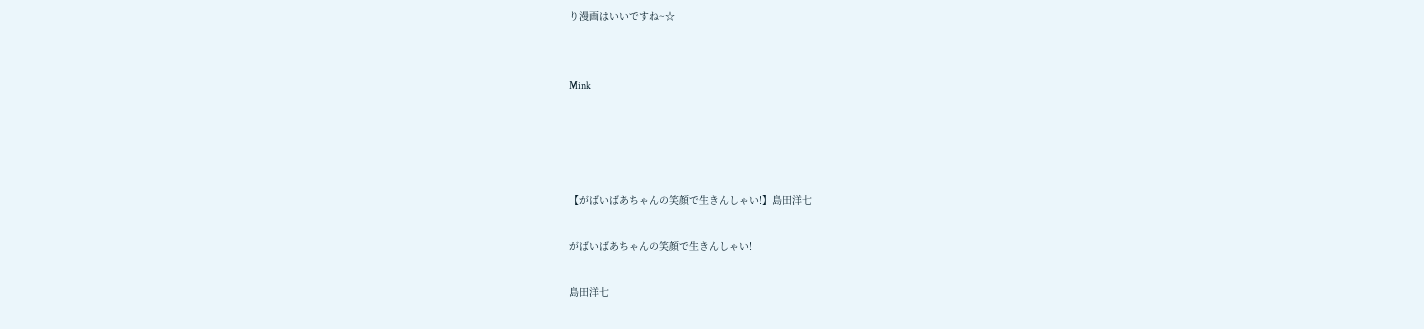り漫画はいいですね~☆


Mink




【がばいばあちゃんの笑顔で生きんしゃい!】島田洋七

がばいばあちゃんの笑顔で生きんしゃい!

島田洋七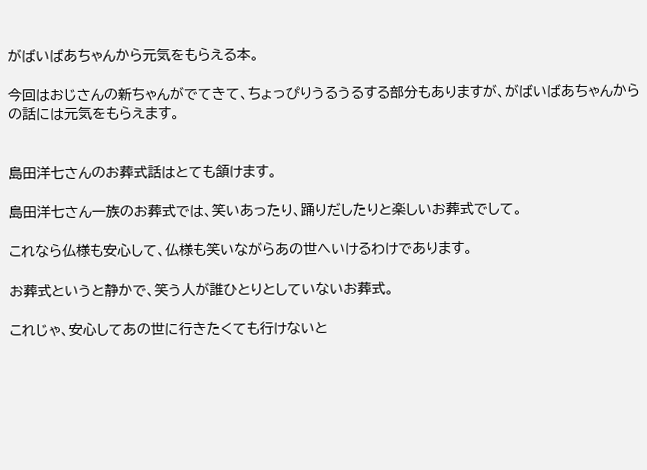がばいばあちゃんから元気をもらえる本。

今回はおじさんの新ちゃんがでてきて、ちょっぴりうるうるする部分もありますが、がばいばあちゃんからの話には元気をもらえます。


島田洋七さんのお葬式話はとても頷けます。

島田洋七さん一族のお葬式では、笑いあったり、踊りだしたりと楽しいお葬式でして。

これなら仏様も安心して、仏様も笑いながらあの世へいけるわけであります。

お葬式というと静かで、笑う人が誰ひとりとしていないお葬式。

これじゃ、安心してあの世に行きたくても行けないと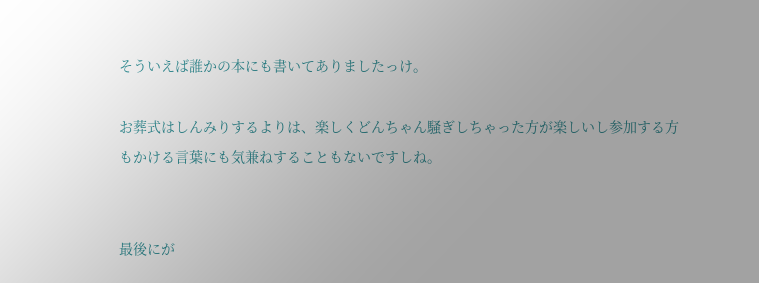そういえば誰かの本にも書いてありましたっけ。

お葬式はしんみりするよりは、楽しくどんちゃん騒ぎしちゃった方が楽しいし参加する方もかける言葉にも気兼ねすることもないですしね。


最後にが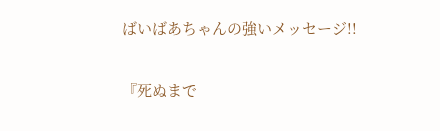ばいばあちゃんの強いメッセージ!!

『死ぬまで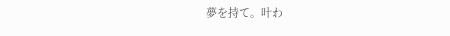夢を持て。叶わ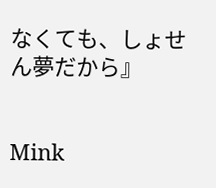なくても、しょせん夢だから』


Mink